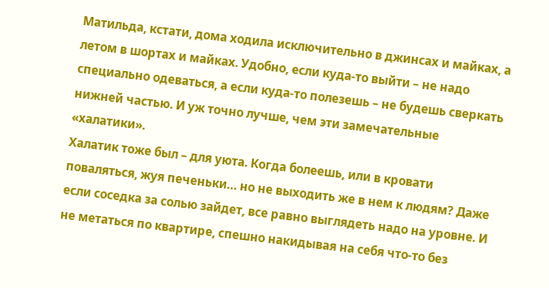Матильда, кстати, дома ходила исключительно в джинсах и майках, а летом в шортах и майках. Удобно, если куда-то выйти – не надо специально одеваться, а если куда-то полезешь – не будешь сверкать нижней частью. И уж точно лучше, чем эти замечательные «халатики».
Халатик тоже был – для уюта. Когда болеешь, или в кровати поваляться, жуя печеньки… но не выходить же в нем к людям? Даже если соседка за солью зайдет, все равно выглядеть надо на уровне. И не метаться по квартире, спешно накидывая на себя что-то без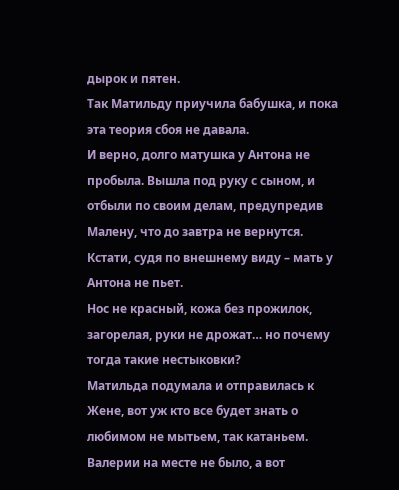дырок и пятен.
Так Матильду приучила бабушка, и пока эта теория сбоя не давала.
И верно, долго матушка у Антона не пробыла. Вышла под руку с сыном, и отбыли по своим делам, предупредив Малену, что до завтра не вернутся.
Кстати, судя по внешнему виду – мать у Антона не пьет.
Нос не красный, кожа без прожилок, загорелая, руки не дрожат… но почему тогда такие нестыковки?
Матильда подумала и отправилась к Жене, вот уж кто все будет знать о любимом не мытьем, так катаньем.
Валерии на месте не было, а вот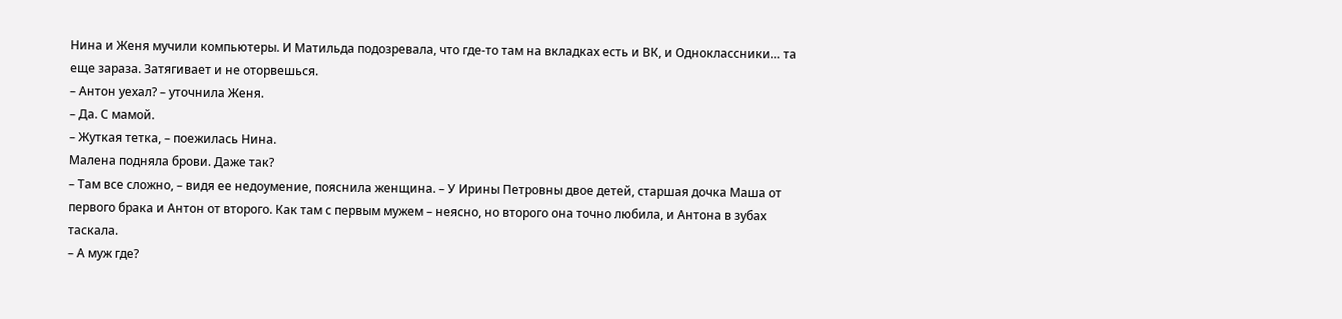Нина и Женя мучили компьютеры. И Матильда подозревала, что где-то там на вкладках есть и ВК, и Одноклассники… та еще зараза. Затягивает и не оторвешься.
– Антон уехал? – уточнила Женя.
– Да. С мамой.
– Жуткая тетка, – поежилась Нина.
Малена подняла брови. Даже так?
– Там все сложно, – видя ее недоумение, пояснила женщина. – У Ирины Петровны двое детей, старшая дочка Маша от первого брака и Антон от второго. Как там с первым мужем – неясно, но второго она точно любила, и Антона в зубах таскала.
– А муж где?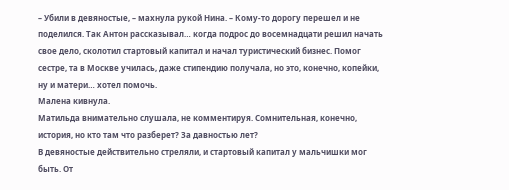– Убили в девяностые, – махнула рукой Нина. – Кому-то дорогу перешел и не поделился. Так Антон рассказывал… когда подрос до восемнадцати решил начать свое дело, сколотил стартовый капитал и начал туристический бизнес. Помог сестре, та в Москве училась, даже стипендию получала, но это, конечно, копейки, ну и матери… хотел помочь.
Малена кивнула.
Матильда внимательно слушала, не комментируя. Сомнительная, конечно, история, но кто там что разберет? За давностью лет?
В девяностые действительно стреляли, и стартовый капитал у мальчишки мог быть. От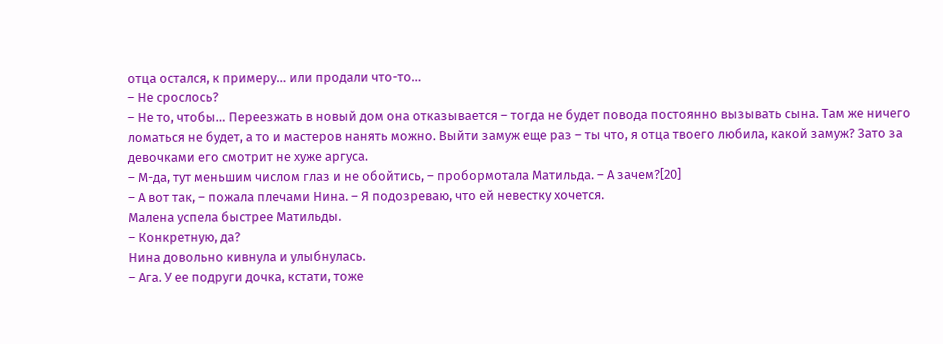отца остался, к примеру… или продали что-то…
– Не срослось?
– Не то, чтобы… Переезжать в новый дом она отказывается – тогда не будет повода постоянно вызывать сына. Там же ничего ломаться не будет, а то и мастеров нанять можно. Выйти замуж еще раз – ты что, я отца твоего любила, какой замуж? Зато за девочками его смотрит не хуже аргуса.
– М-да, тут меньшим числом глаз и не обойтись, – пробормотала Матильда. – А зачем?[20]
– А вот так, – пожала плечами Нина. – Я подозреваю, что ей невестку хочется.
Малена успела быстрее Матильды.
– Конкретную, да?
Нина довольно кивнула и улыбнулась.
– Ага. У ее подруги дочка, кстати, тоже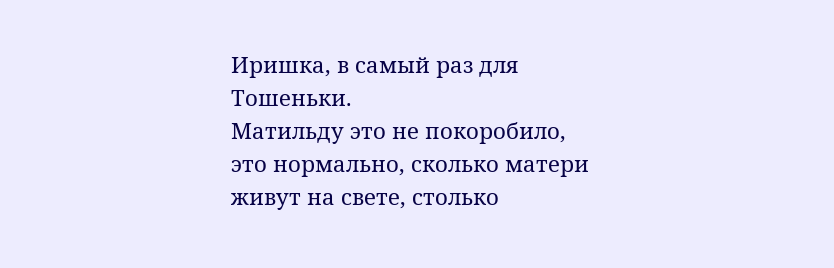Иришка, в самый раз для Тошеньки.
Матильду это не покоробило, это нормально, сколько матери живут на свете, столько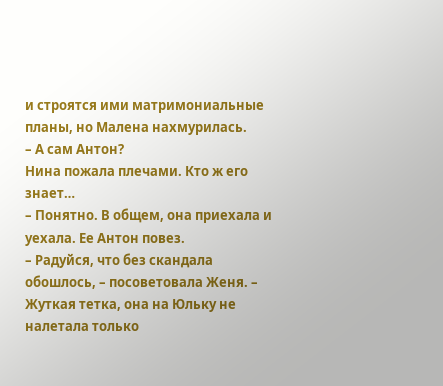и строятся ими матримониальные планы, но Малена нахмурилась.
– А сам Антон?
Нина пожала плечами. Кто ж его знает…
– Понятно. В общем, она приехала и уехала. Ее Антон повез.
– Радуйся, что без скандала обошлось, – посоветовала Женя. – Жуткая тетка, она на Юльку не налетала только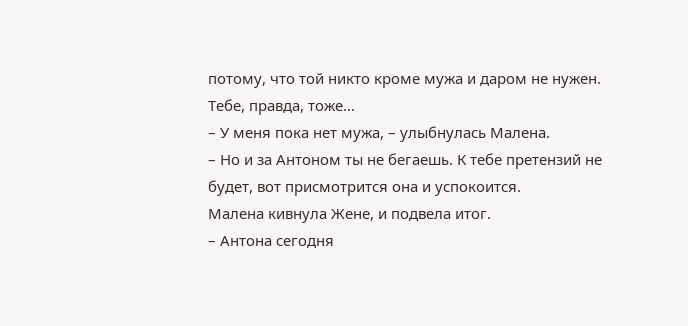потому, что той никто кроме мужа и даром не нужен. Тебе, правда, тоже…
– У меня пока нет мужа, – улыбнулась Малена.
– Но и за Антоном ты не бегаешь. К тебе претензий не будет, вот присмотрится она и успокоится.
Малена кивнула Жене, и подвела итог.
– Антона сегодня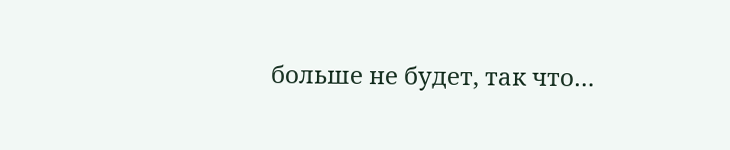больше не будет, так что…